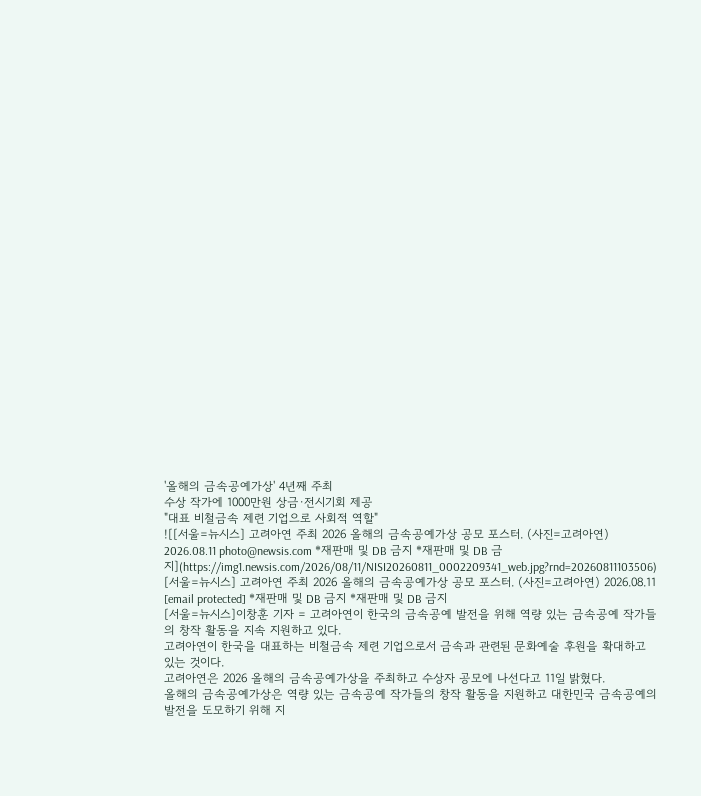'올해의 금속공예가상' 4년째 주최
수상 작가에 1000만원 상금·전시기회 제공
"대표 비철금속 제련 기업으로 사회적 역할"
![[서울=뉴시스] 고려아연 주최 2026 올해의 금속공예가상 공모 포스터. (사진=고려아연) 2026.08.11 photo@newsis.com *재판매 및 DB 금지 *재판매 및 DB 금지](https://img1.newsis.com/2026/08/11/NISI20260811_0002209341_web.jpg?rnd=20260811103506)
[서울=뉴시스] 고려아연 주최 2026 올해의 금속공예가상 공모 포스터. (사진=고려아연) 2026.08.11 [email protected] *재판매 및 DB 금지 *재판매 및 DB 금지
[서울=뉴시스]이창훈 기자 = 고려아연이 한국의 금속공예 발전을 위해 역량 있는 금속공예 작가들의 창작 활동을 지속 지원하고 있다.
고려아연이 한국을 대표하는 비철금속 제련 기업으로서 금속과 관련된 문화예술 후원을 확대하고 있는 것이다.
고려아연은 2026 올해의 금속공예가상을 주최하고 수상자 공모에 나선다고 11일 밝혔다.
올해의 금속공예가상은 역량 있는 금속공예 작가들의 창작 활동을 지원하고 대한민국 금속공예의 발전을 도모하기 위해 지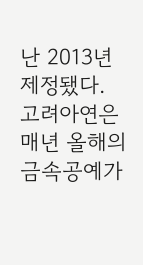난 2013년 제정됐다.
고려아연은 매년 올해의 금속공예가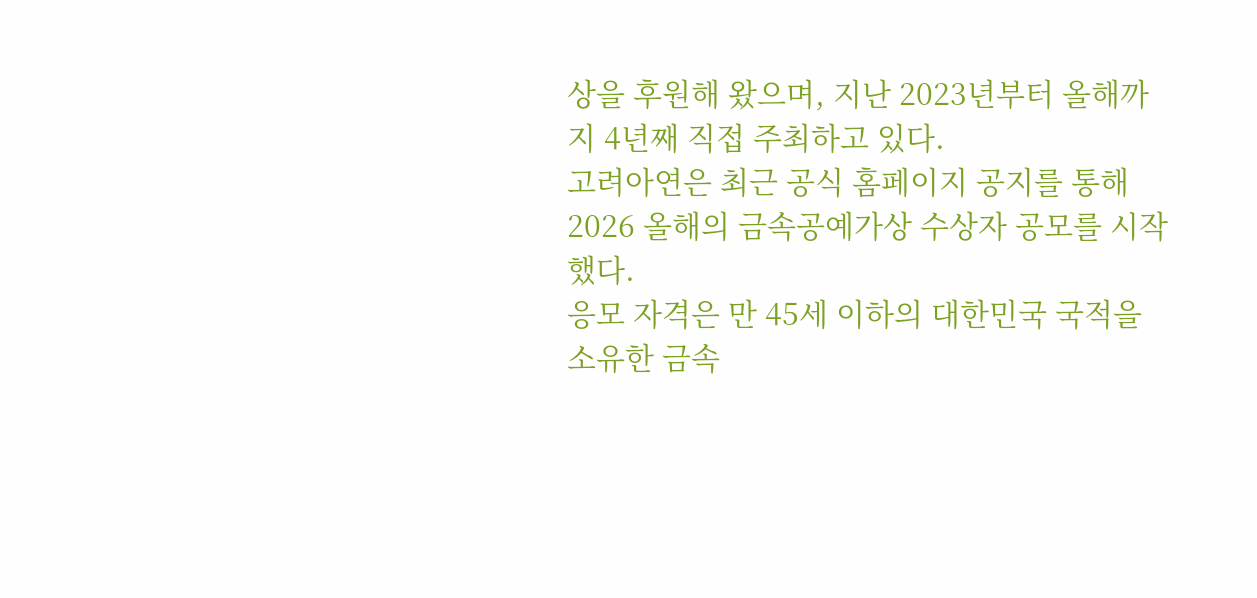상을 후원해 왔으며, 지난 2023년부터 올해까지 4년째 직접 주최하고 있다.
고려아연은 최근 공식 홈페이지 공지를 통해 2026 올해의 금속공예가상 수상자 공모를 시작했다.
응모 자격은 만 45세 이하의 대한민국 국적을 소유한 금속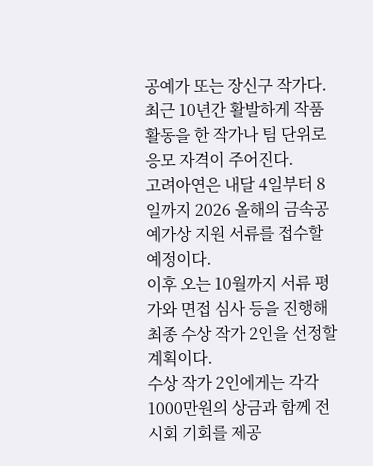공예가 또는 장신구 작가다.
최근 10년간 활발하게 작품 활동을 한 작가나 팀 단위로 응모 자격이 주어진다.
고려아연은 내달 4일부터 8일까지 2026 올해의 금속공예가상 지원 서류를 접수할 예정이다.
이후 오는 10월까지 서류 평가와 면접 심사 등을 진행해 최종 수상 작가 2인을 선정할 계획이다.
수상 작가 2인에게는 각각 1000만원의 상금과 함께 전시회 기회를 제공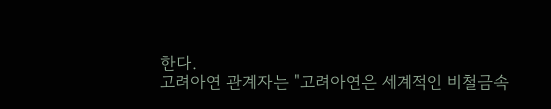한다.
고려아연 관계자는 "고려아연은 세계적인 비철금속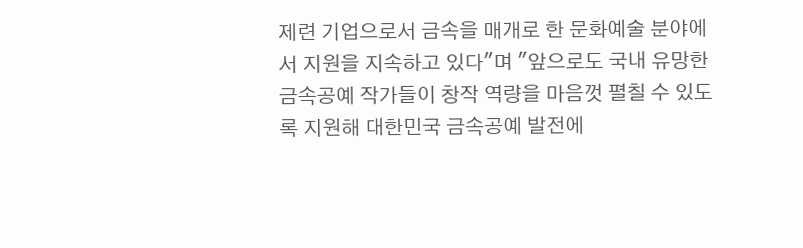제련 기업으로서 금속을 매개로 한 문화예술 분야에서 지원을 지속하고 있다"며 "앞으로도 국내 유망한 금속공예 작가들이 창작 역량을 마음껏 펼칠 수 있도록 지원해 대한민국 금속공예 발전에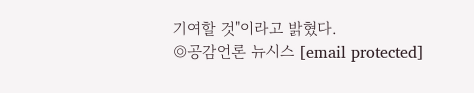기여할 것"이라고 밝혔다.
◎공감언론 뉴시스 [email protected]